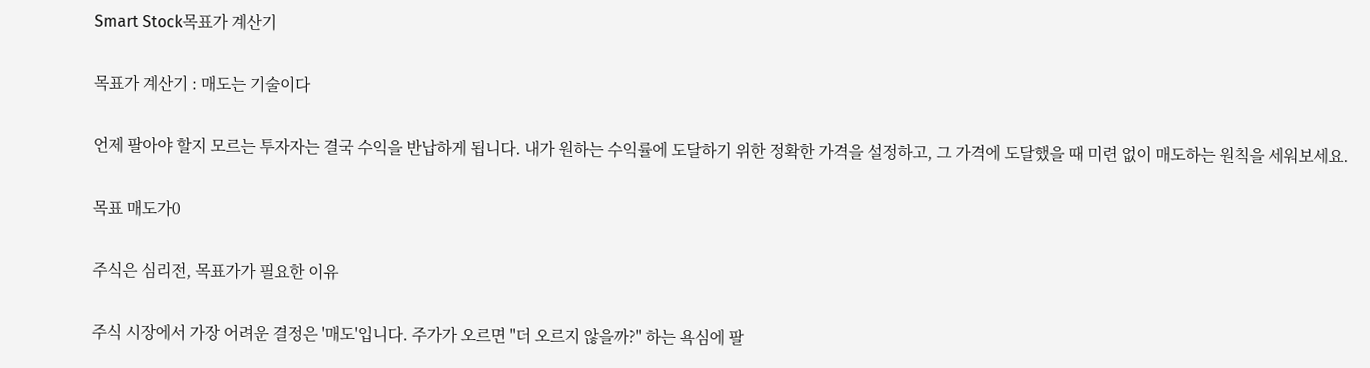Smart Stock목표가 계산기

목표가 계산기 : 매도는 기술이다

언제 팔아야 할지 모르는 투자자는 결국 수익을 반납하게 됩니다. 내가 원하는 수익률에 도달하기 위한 정확한 가격을 설정하고, 그 가격에 도달했을 때 미련 없이 매도하는 원칙을 세워보세요.

목표 매도가0

주식은 심리전, 목표가가 필요한 이유

주식 시장에서 가장 어려운 결정은 '매도'입니다. 주가가 오르면 "더 오르지 않을까?" 하는 욕심에 팔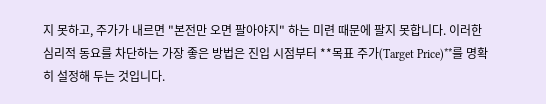지 못하고, 주가가 내르면 "본전만 오면 팔아야지" 하는 미련 때문에 팔지 못합니다. 이러한 심리적 동요를 차단하는 가장 좋은 방법은 진입 시점부터 **목표 주가(Target Price)**를 명확히 설정해 두는 것입니다.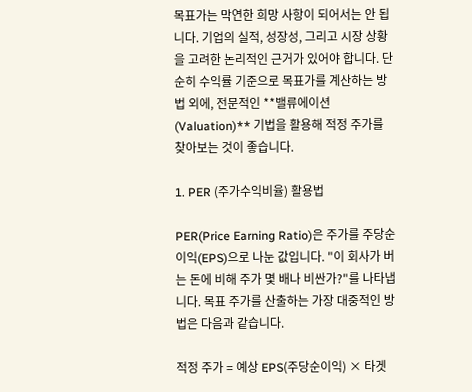목표가는 막연한 희망 사항이 되어서는 안 됩니다. 기업의 실적, 성장성, 그리고 시장 상황을 고려한 논리적인 근거가 있어야 합니다. 단순히 수익률 기준으로 목표가를 계산하는 방법 외에, 전문적인 **밸류에이션(Valuation)** 기법을 활용해 적정 주가를 찾아보는 것이 좋습니다.

1. PER (주가수익비율) 활용법

PER(Price Earning Ratio)은 주가를 주당순이익(EPS)으로 나눈 값입니다. "이 회사가 버는 돈에 비해 주가 몇 배나 비싼가?"를 나타냅니다. 목표 주가를 산출하는 가장 대중적인 방법은 다음과 같습니다.

적정 주가 = 예상 EPS(주당순이익) × 타겟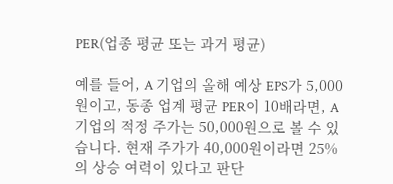PER(업종 평균 또는 과거 평균)

예를 들어, A 기업의 올해 예상 EPS가 5,000원이고, 동종 업계 평균 PER이 10배라면, A 기업의 적정 주가는 50,000원으로 볼 수 있습니다. 현재 주가가 40,000원이라면 25%의 상승 여력이 있다고 판단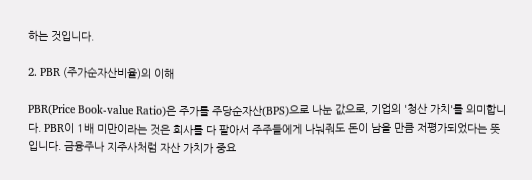하는 것입니다.

2. PBR (주가순자산비율)의 이해

PBR(Price Book-value Ratio)은 주가를 주당순자산(BPS)으로 나눈 값으로, 기업의 '청산 가치'를 의미합니다. PBR이 1배 미만이라는 것은 회사를 다 팔아서 주주들에게 나눠줘도 돈이 남을 만큼 저평가되었다는 뜻입니다. 금융주나 지주사처럼 자산 가치가 중요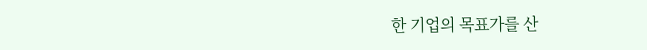한 기업의 목표가를 산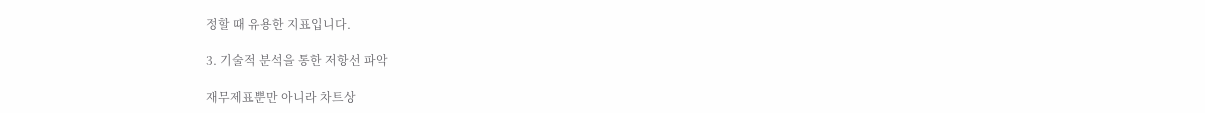정할 때 유용한 지표입니다.

3. 기술적 분석을 통한 저항선 파악

재무제표뿐만 아니라 차트상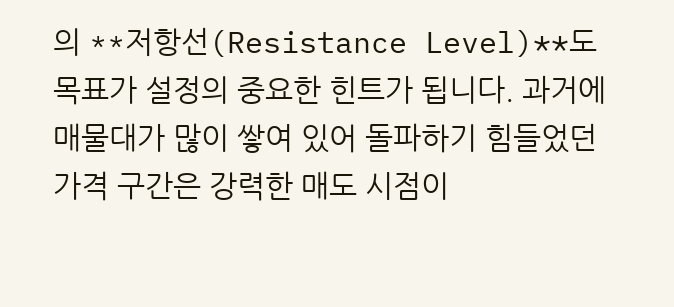의 **저항선(Resistance Level)**도 목표가 설정의 중요한 힌트가 됩니다. 과거에 매물대가 많이 쌓여 있어 돌파하기 힘들었던 가격 구간은 강력한 매도 시점이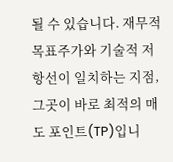될 수 있습니다. 재무적 목표주가와 기술적 저항선이 일치하는 지점, 그곳이 바로 최적의 매도 포인트(TP)입니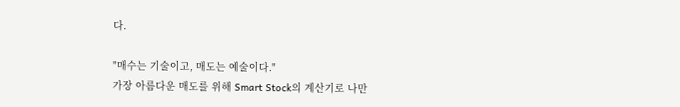다.

"매수는 기술이고, 매도는 예술이다."
가장 아름다운 매도를 위해 Smart Stock의 계산기로 나만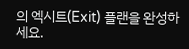의 엑시트(Exit) 플랜을 완성하세요.